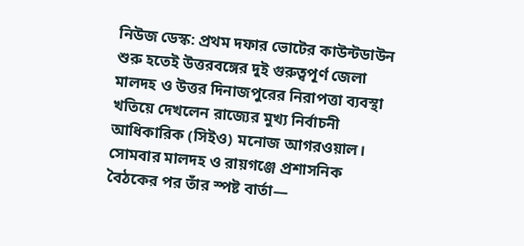নিউজ ডেস্ক: প্রথম দফার ভোটের কাউন্টডাউন শুরু হতেই উত্তরবঙ্গের দুই গুরুত্বপূর্ণ জেলা মালদহ ও উত্তর দিনাজপুরের নিরাপত্তা ব্যবস্থা খতিয়ে দেখলেন রাজ্যের মুখ্য নির্বাচনী আধিকারিক (সিইও) মনোজ আগরওয়াল। সোমবার মালদহ ও রায়গঞ্জে প্রশাসনিক বৈঠকের পর তাঁর স্পষ্ট বার্তা—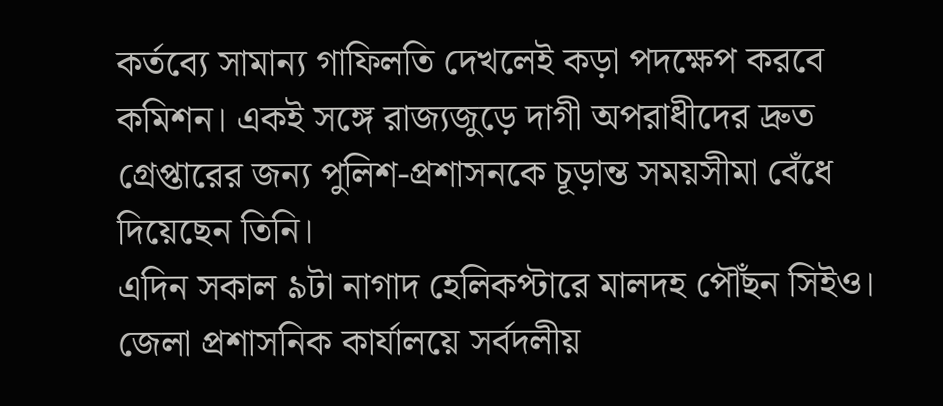কর্তব্যে সামান্য গাফিলতি দেখলেই কড়া পদক্ষেপ করবে কমিশন। একই সঙ্গে রাজ্যজুড়ে দাগী অপরাধীদের দ্রুত গ্রেপ্তারের জন্য পুলিশ-প্রশাসনকে চূড়ান্ত সময়সীমা বেঁধে দিয়েছেন তিনি।
এদিন সকাল ৯টা নাগাদ হেলিকপ্টারে মালদহ পৌঁছন সিইও। জেলা প্রশাসনিক কার্যালয়ে সর্বদলীয়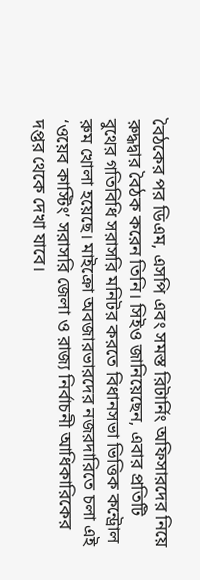বৈঠকের পর ডিএম, এসপি এবং সমস্ত রিটার্নিং অফিসারদের নিয়ে রুদ্ধদ্বার বৈঠক করেন তিনি। সিইও জানিয়েছেন, এবার প্রতিটি বুথের গতিবিধি সরাসরি মনিটর করতে বিধানসভা ভিত্তিক কন্ট্রোল রুম খোলা হয়েছে। মাইক্রো অবজারভারদের নজরদারিতে চলা এই ‘ওয়েব কাস্টিং’ সরাসরি জেলা ও রাজ্য নির্বাচনী আধিকারিকের দপ্তর থেকে দেখা যাবে।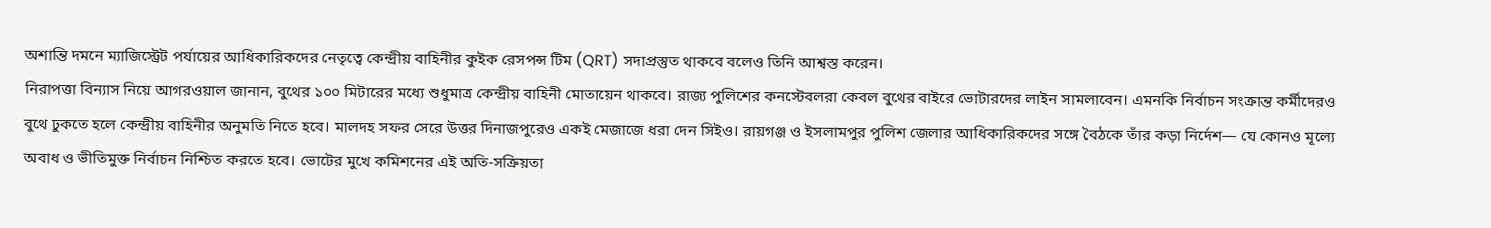অশান্তি দমনে ম্যাজিস্ট্রেট পর্যায়ের আধিকারিকদের নেতৃত্বে কেন্দ্রীয় বাহিনীর কুইক রেসপন্স টিম (QRT) সদাপ্রস্তুত থাকবে বলেও তিনি আশ্বস্ত করেন।
নিরাপত্তা বিন্যাস নিয়ে আগরওয়াল জানান, বুথের ১০০ মিটারের মধ্যে শুধুমাত্র কেন্দ্রীয় বাহিনী মোতায়েন থাকবে। রাজ্য পুলিশের কনস্টেবলরা কেবল বুথের বাইরে ভোটারদের লাইন সামলাবেন। এমনকি নির্বাচন সংক্রান্ত কর্মীদেরও বুথে ঢুকতে হলে কেন্দ্রীয় বাহিনীর অনুমতি নিতে হবে। মালদহ সফর সেরে উত্তর দিনাজপুরেও একই মেজাজে ধরা দেন সিইও। রায়গঞ্জ ও ইসলামপুর পুলিশ জেলার আধিকারিকদের সঙ্গে বৈঠকে তাঁর কড়া নির্দেশ— যে কোনও মূল্যে অবাধ ও ভীতিমুক্ত নির্বাচন নিশ্চিত করতে হবে। ভোটের মুখে কমিশনের এই অতি-সক্রিয়তা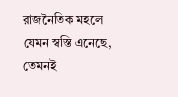রাজনৈতিক মহলে যেমন স্বস্তি এনেছে, তেমনই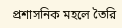প্রশাসনিক মহলে তৈরি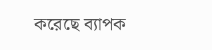করেছে ব্যাপক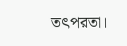তৎপরতা।